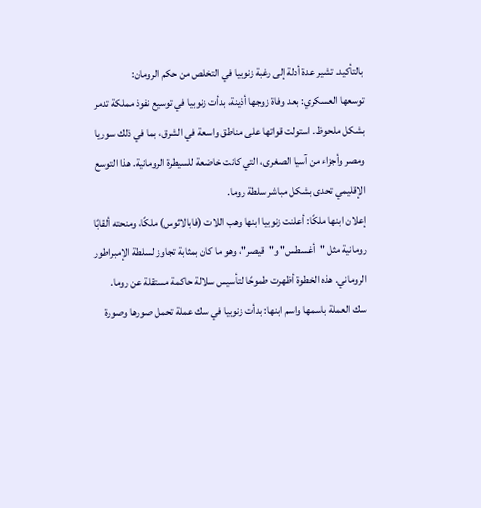بالتأكيد. تشير عدة أدلة إلى رغبة زنوبيا في التخلص من حكم الرومان:
توسعها العسكري: بعد وفاة زوجها أذينة، بدأت زنوبيا في توسيع نفوذ مملكة تدمر بشكل ملحوظ. استولت قواتها على مناطق واسعة في الشرق، بما في ذلك سوريا ومصر وأجزاء من آسيا الصغرى، التي كانت خاضعة للسيطرة الرومانية. هذا التوسع الإقليمي تحدى بشكل مباشر سلطة روما.
إعلان ابنها ملكًا: أعلنت زنوبيا ابنها وهب اللات (فابالاثوس) ملكًا، ومنحته ألقابًا رومانية مثل "أغسطس" و"قيصر"، وهو ما كان بمثابة تجاوز لسلطة الإمبراطور الروماني. هذه الخطوة أظهرت طموحًا لتأسيس سلالة حاكمة مستقلة عن روما.
سك العملة باسمها واسم ابنها: بدأت زنوبيا في سك عملة تحمل صورها وصورة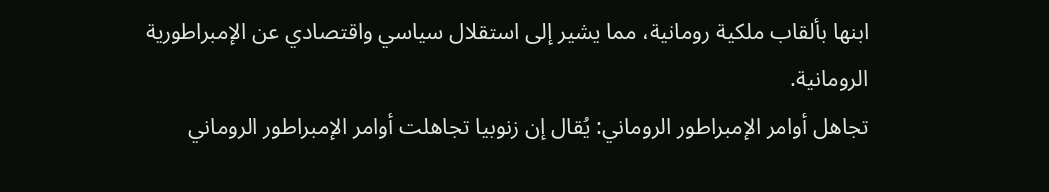ابنها بألقاب ملكية رومانية، مما يشير إلى استقلال سياسي واقتصادي عن الإمبراطورية الرومانية.
تجاهل أوامر الإمبراطور الروماني: يُقال إن زنوبيا تجاهلت أوامر الإمبراطور الروماني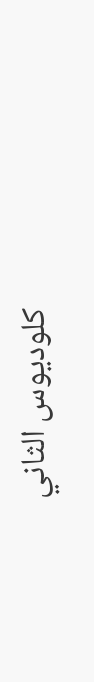كلوديوس الثاني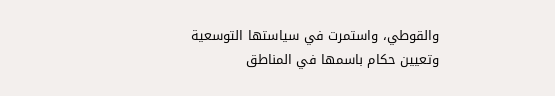والقوطي، واستمرت في سياستها التوسعية وتعيين حكام باسمها في المناطق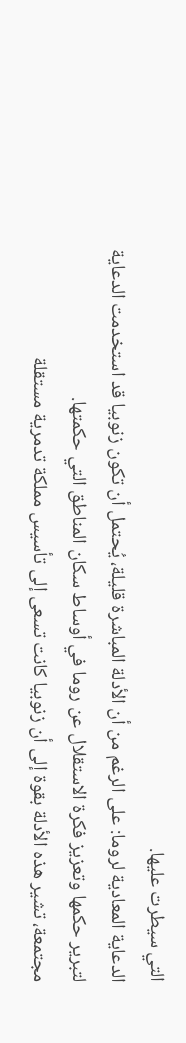التي سيطرت عليها.
الدعاية المعادية لروما: على الرغم من أن الأدلة المباشرة قليلة، يُحتمل أن تكون زنوبيا قد استخدمت الدعاية لتبرير حكمها وتعزيز فكرة الاستقلال عن روما في أوساط سكان المناطق التي حكمتها.
مجتمعة، تشير هذه الأدلة بقوة إلى أن زنوبيا كانت تسعى إلى تأسيس مملكة تدمرية مستقلة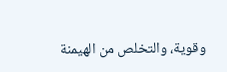وقوية، والتخلص من الهيمنة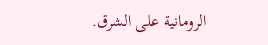الرومانية على الشرق.